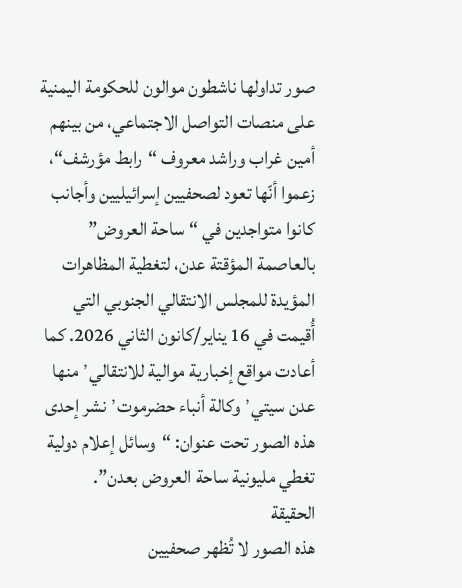صور تداولها ناشطون موالون للحكومة اليمنية على منصات التواصل الاجتماعي، من بينهم أمين غراب وراشد معروف “رابط مؤرشف“، زعموا أنّها تعود لصحفيين إسرائيليين وأجانب كانوا متواجدين في “ساحة العروض” بالعاصمة المؤقتة عدن، لتغطية المظاهرات المؤيدة للمجلس الانتقالي الجنوبي التي أُقيمت في 16 يناير/كانون الثاني 2026. كما أعادت مواقع إخبارية موالية للانتقالي٬ منها عدن سيتي٬ وكالة أنباء حضرموت٬ نشر إحدى هذه الصور تحت عنوان: “وسائل إعلام دولية تغطي مليونية ساحة العروض بعدن”.
الحقيقة
هذه الصور لا تُظهر صحفيين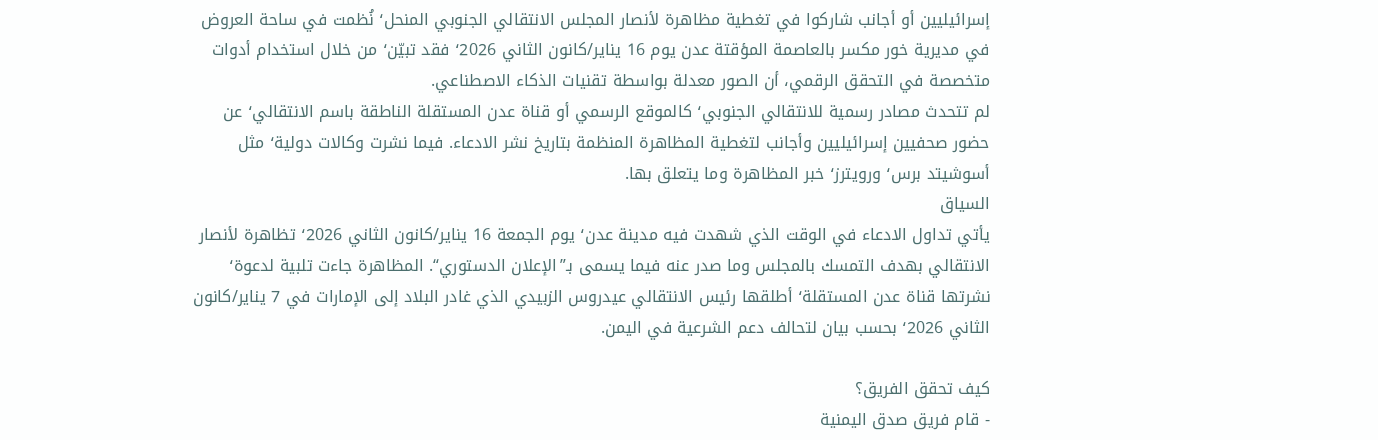إسرائيليين أو أجانب شاركوا في تغطية مظاهرة لأنصار المجلس الانتقالي الجنوبي المنحل٬ نُظمت في ساحة العروض في مديرية خور مكسر بالعاصمة المؤقتة عدن يوم 16 يناير/كانون الثاني ٬2026 فقد تبيّن٬ من خلال استخدام أدوات متخصصة في التحقق الرقمي، أن الصور معدلة بواسطة تقنيات الذكاء الاصطناعي.
لم تتحدث مصادر رسمية للانتقالي الجنوبي٬ كالموقع الرسمي أو قناة عدن المستقلة الناطقة باسم الانتقالي٬ عن حضور صحفيين إسرائيليين وأجانب لتغطية المظاهرة المنظمة بتاريخ نشر الادعاء. فيما نشرت وكالات دولية٬ مثل أسوشيتد برس٬ ورويترز٬ خبر المظاهرة وما يتعلق بها.
السياق
يأتي تداول الادعاء في الوقت الذي شهدت فيه مدينة عدن٬ يوم الجمعة 16 يناير/كانون الثاني ٬2026 تظاهرة لأنصار الانتقالي بهدف التمسك بالمجلس وما صدر عنه فيما يسمى بـ”الإعلان الدستوري“. المظاهرة جاءت تلبية لدعوة٬ نشرتها قناة عدن المستقلة٬ أطلقها رئيس الانتقالي عيدروس الزبيدي الذي غادر البلاد إلى الإمارات في 7 يناير/كانون الثاني ٬2026 بحسب بيان لتحالف دعم الشرعية في اليمن.

كيف تحقق الفريق؟
- قام فريق صدق اليمنية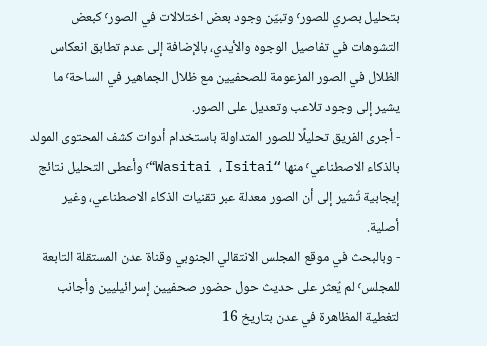بتحليل بصري للصور٬ وتبيّن وجود بعض اختلالات في الصور٬ كبعض التشوهات في تفاصيل الوجوه والأيدي، بالإضافة إلى عدم تطابق انعكاس الظلال في الصور المزعومة للصحفيين مع ظلال الجماهير في الساحة٬ ما يشير إلى وجود تلاعب وتعديل على الصور.
- أجرى الفريق تحليلًا للصور المتداولة باستخدام أدوات كشف المحتوى المولد بالذكاء الاصطناعي٬ منها “Wasitai ، Isitai“٬ وأعطى التحليل نتائج إيجابية تُشير إلى أن الصور معدلة عبر تقنيات الذكاء الاصطناعي، وغير أصلية.
- وبالبحث في موقع المجلس الانتقالي الجنوبي وقناة عدن المستقلة التابعة للمجلس٬ لم يُعثر على حديث حول حضور صحفيين إسرائيليين وأجانب لتغطية المظاهرة في عدن بتاريخ 16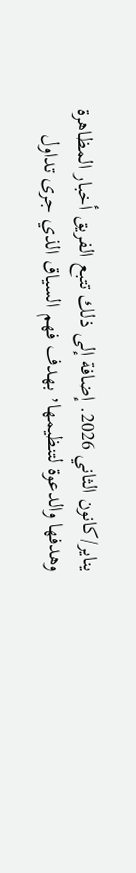يناير/كانون الثاني 2026. إضافة إلى ذلك تتبع الفريق أخبار المظاهرة وهدفها والدعوة لتنظيمها٬ بهدف فهم السياق الذي جرى تداول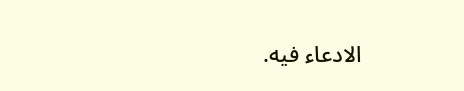الادعاء فيه.